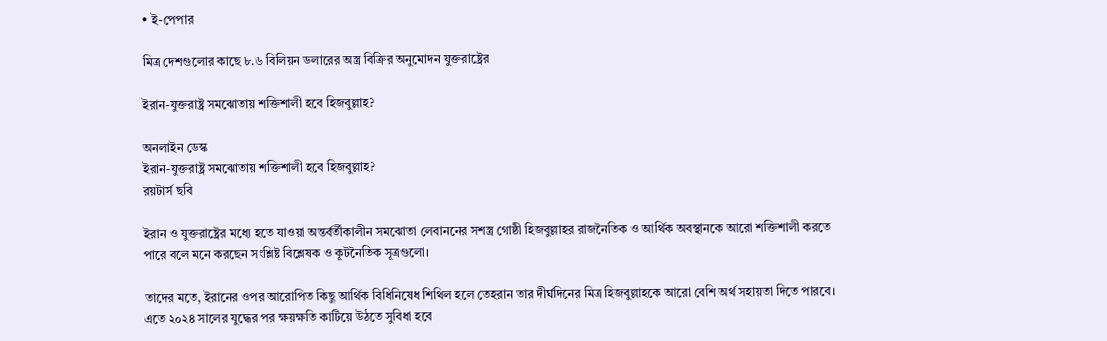• ই-পেপার

মিত্র দেশগুলোর কাছে ৮.৬ বিলিয়ন ডলারের অস্ত্র বিক্রির অনুমোদন যুক্তরাষ্ট্রের

ইরান-যুক্তরাষ্ট্র সমঝোতায় শক্তিশালী হবে হিজবুল্লাহ?

অনলাইন ডেস্ক
ইরান-যুক্তরাষ্ট্র সমঝোতায় শক্তিশালী হবে হিজবুল্লাহ?
রয়টার্স ছবি

ইরান ও যুক্তরাষ্ট্রের মধ্যে হতে যাওয়া অন্তর্বর্তীকালীন সমঝোতা লেবাননের সশস্ত্র গোষ্ঠী হিজবুল্লাহর রাজনৈতিক ও আর্থিক অবস্থানকে আরো শক্তিশালী করতে পারে বলে মনে করছেন সংশ্লিষ্ট বিশ্লেষক ও কূটনৈতিক সূত্রগুলো।

তাদের মতে, ইরানের ওপর আরোপিত কিছু আর্থিক বিধিনিষেধ শিথিল হলে তেহরান তার দীর্ঘদিনের মিত্র হিজবুল্লাহকে আরো বেশি অর্থ সহায়তা দিতে পারবে। এতে ২০২৪ সালের যুদ্ধের পর ক্ষয়ক্ষতি কাটিয়ে উঠতে সুবিধা হবে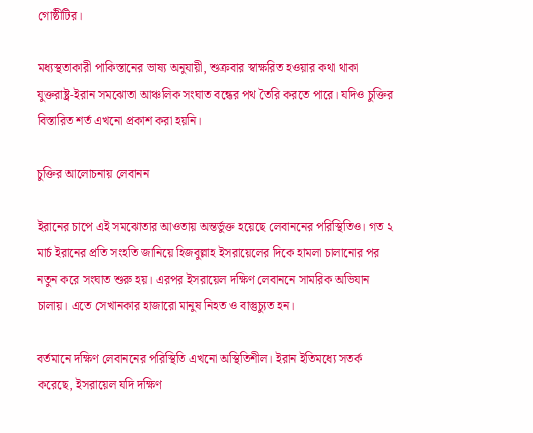গোষ্ঠীটির।

মধ্যস্থতাকারী পাকিস্তানের ভাষ্য অনুযায়ী, শুক্রবার স্বাক্ষরিত হওয়ার কথা থাকা যুক্তরাষ্ট্র-ইরান সমঝোতা আঞ্চলিক সংঘাত বন্ধের পথ তৈরি করতে পারে। যদিও চুক্তির বিস্তারিত শর্ত এখনো প্রকাশ করা হয়নি।

চুক্তির আলোচনায় লেবানন

ইরানের চাপে এই সমঝোতার আওতায় অন্তর্ভুক্ত হয়েছে লেবাননের পরিস্থিতিও। গত ২ মার্চ ইরানের প্রতি সংহতি জানিয়ে হিজবুল্লাহ ইসরায়েলের দিকে হামলা চালানোর পর নতুন করে সংঘাত শুরু হয়। এরপর ইসরায়েল দক্ষিণ লেবাননে সামরিক অভিযান চালায়। এতে সেখানকার হাজারো মানুষ নিহত ও বাস্তুচ্যুত হন।

বর্তমানে দক্ষিণ লেবাননের পরিস্থিতি এখনো অস্থিতিশীল। ইরান ইতিমধ্যে সতর্ক করেছে, ইসরায়েল যদি দক্ষিণ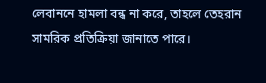লেবাননে হামলা বন্ধ না করে, তাহলে তেহরান সামরিক প্রতিক্রিয়া জানাতে পারে।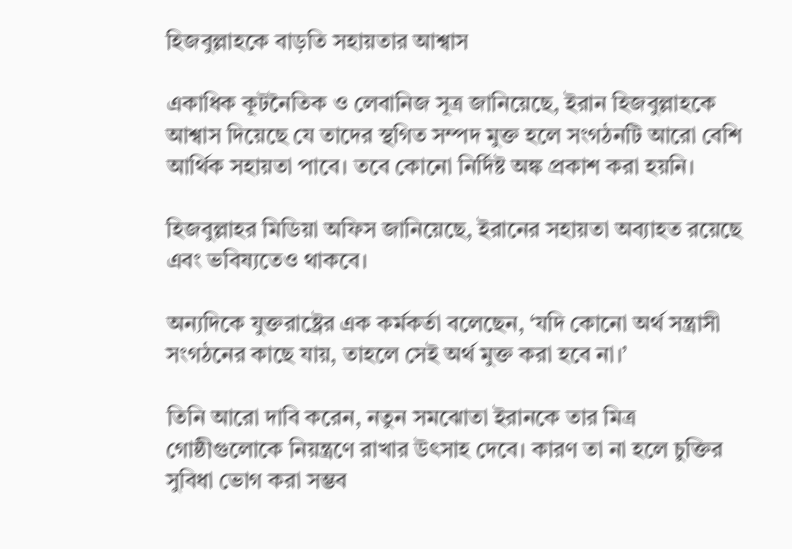হিজবুল্লাহকে বাড়তি সহায়তার আশ্বাস

একাধিক কূটনৈতিক ও লেবানিজ সূত্র জানিয়েছে, ইরান হিজবুল্লাহকে আশ্বাস দিয়েছে যে তাদের স্থগিত সম্পদ মুক্ত হলে সংগঠনটি আরো বেশি আর্থিক সহায়তা পাবে। তবে কোনো নির্দিষ্ট অঙ্ক প্রকাশ করা হয়নি।

হিজবুল্লাহর মিডিয়া অফিস জানিয়েছে, ইরানের সহায়তা অব্যাহত রয়েছে এবং ভবিষ্যতেও থাকবে।

অন্যদিকে যুক্তরাষ্ট্রের এক কর্মকর্তা বলেছেন, ‘যদি কোনো অর্থ সন্ত্রাসী সংগঠনের কাছে যায়, তাহলে সেই অর্থ মুক্ত করা হবে না।’

তিনি আরো দাবি করেন, নতুন সমঝোতা ইরানকে তার মিত্র গোষ্ঠীগুলোকে নিয়ন্ত্রণে রাখার উৎসাহ দেবে। কারণ তা না হলে চুক্তির সুবিধা ভোগ করা সম্ভব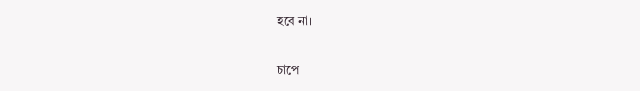হবে না।

চাপে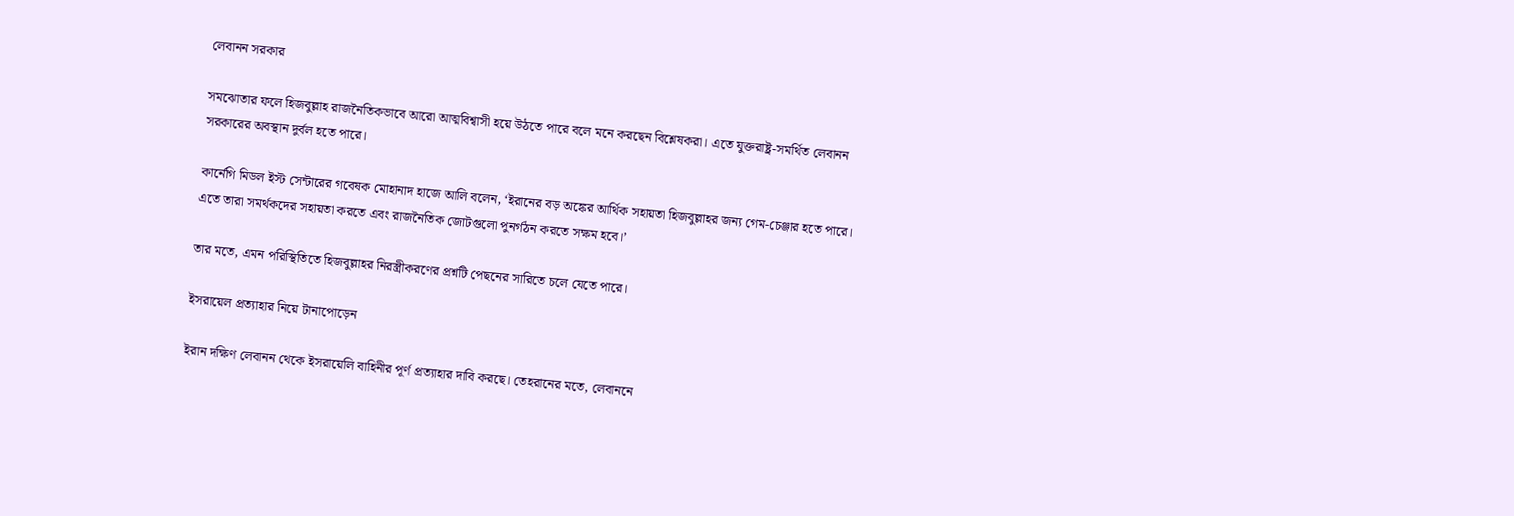লেবানন সরকার

সমঝোতার ফলে হিজবুল্লাহ রাজনৈতিকভাবে আরো আত্মবিশ্বাসী হয়ে উঠতে পারে বলে মনে করছেন বিশ্লেষকরা। এতে যুক্তরাষ্ট্র-সমর্থিত লেবানন সরকারের অবস্থান দুর্বল হতে পারে।

কার্নেগি মিডল ইস্ট সেন্টারের গবেষক মোহানাদ হাজে আলি বলেন, ‘ইরানের বড় অঙ্কের আর্থিক সহায়তা হিজবুল্লাহর জন্য গেম-চেঞ্জার হতে পারে। এতে তারা সমর্থকদের সহায়তা করতে এবং রাজনৈতিক জোটগুলো পুনর্গঠন করতে সক্ষম হবে।’

তার মতে, এমন পরিস্থিতিতে হিজবুল্লাহর নিরস্ত্রীকরণের প্রশ্নটি পেছনের সারিতে চলে যেতে পারে।

ইসরায়েল প্রত্যাহার নিয়ে টানাপোড়েন

ইরান দক্ষিণ লেবানন থেকে ইসরায়েলি বাহিনীর পূর্ণ প্রত্যাহার দাবি করছে। তেহরানের মতে, লেবাননে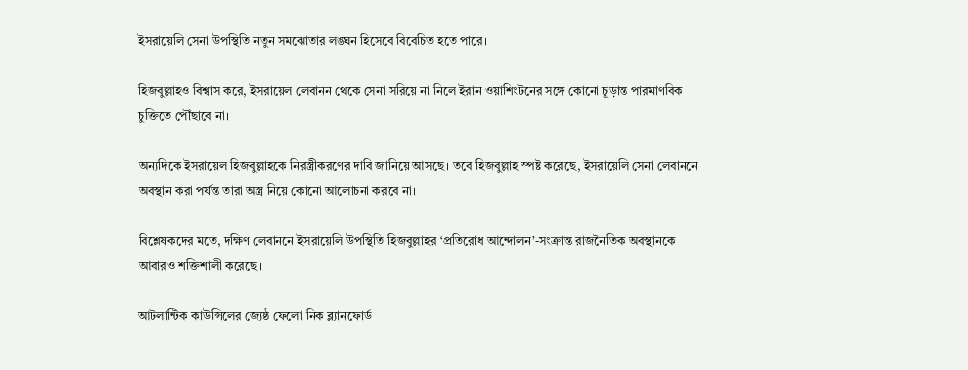ইসরায়েলি সেনা উপস্থিতি নতুন সমঝোতার লঙ্ঘন হিসেবে বিবেচিত হতে পারে।

হিজবুল্লাহও বিশ্বাস করে, ইসরায়েল লেবানন থেকে সেনা সরিয়ে না নিলে ইরান ওয়াশিংটনের সঙ্গে কোনো চূড়ান্ত পারমাণবিক চুক্তিতে পৌঁছাবে না।

অন্যদিকে ইসরায়েল হিজবুল্লাহকে নিরস্ত্রীকরণের দাবি জানিয়ে আসছে। তবে হিজবুল্লাহ স্পষ্ট করেছে, ইসরায়েলি সেনা লেবাননে অবস্থান করা পর্যন্ত তারা অস্ত্র নিয়ে কোনো আলোচনা করবে না।

বিশ্লেষকদের মতে, দক্ষিণ লেবাননে ইসরায়েলি উপস্থিতি হিজবুল্লাহর ‘প্রতিরোধ আন্দোলন’-সংক্রান্ত রাজনৈতিক অবস্থানকে আবারও শক্তিশালী করেছে।

আটলান্টিক কাউন্সিলের জ্যেষ্ঠ ফেলো নিক ব্ল্যানফোর্ড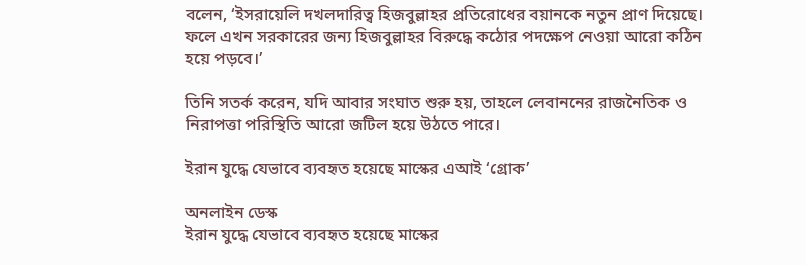বলেন, ‘ইসরায়েলি দখলদারিত্ব হিজবুল্লাহর প্রতিরোধের বয়ানকে নতুন প্রাণ দিয়েছে। ফলে এখন সরকারের জন্য হিজবুল্লাহর বিরুদ্ধে কঠোর পদক্ষেপ নেওয়া আরো কঠিন হয়ে পড়বে।’

তিনি সতর্ক করেন, যদি আবার সংঘাত শুরু হয়, তাহলে লেবাননের রাজনৈতিক ও নিরাপত্তা পরিস্থিতি আরো জটিল হয়ে উঠতে পারে।

ইরান যুদ্ধে যেভাবে ব্যবহৃত হয়েছে মাস্কের এআই ‘গ্রোক’

অনলাইন ডেস্ক
ইরান যুদ্ধে যেভাবে ব্যবহৃত হয়েছে মাস্কের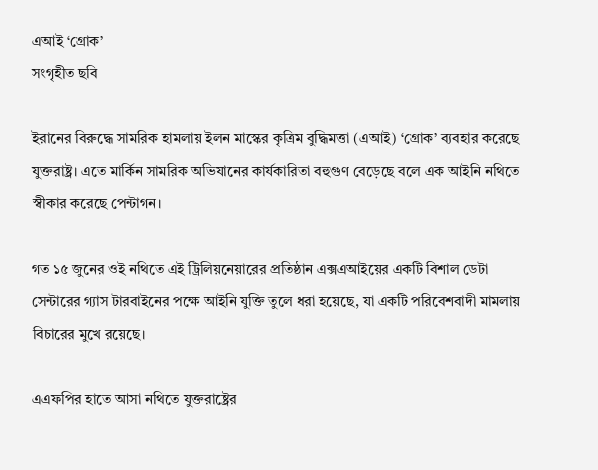এআই ‘গ্রোক’
সংগৃহীত ছবি

ইরানের বিরুদ্ধে সামরিক হামলায় ইলন মাস্কের কৃত্রিম বুদ্ধিমত্তা (এআই) ‘গ্রোক’ ব্যবহার করেছে যুক্তরাষ্ট্র। এতে মার্কিন সামরিক অভিযানের কার্যকারিতা বহুগুণ বেড়েছে বলে এক আইনি নথিতে স্বীকার করেছে পেন্টাগন।

গত ১৫ জুনের ওই নথিতে এই ট্রিলিয়নেয়ারের প্রতিষ্ঠান এক্সএআইয়ের একটি বিশাল ডেটা সেন্টারের গ্যাস টারবাইনের পক্ষে আইনি যুক্তি তুলে ধরা হয়েছে, যা একটি পরিবেশবাদী মামলায় বিচারের মুখে রয়েছে।

এএফপির হাতে আসা নথিতে যুক্তরাষ্ট্রের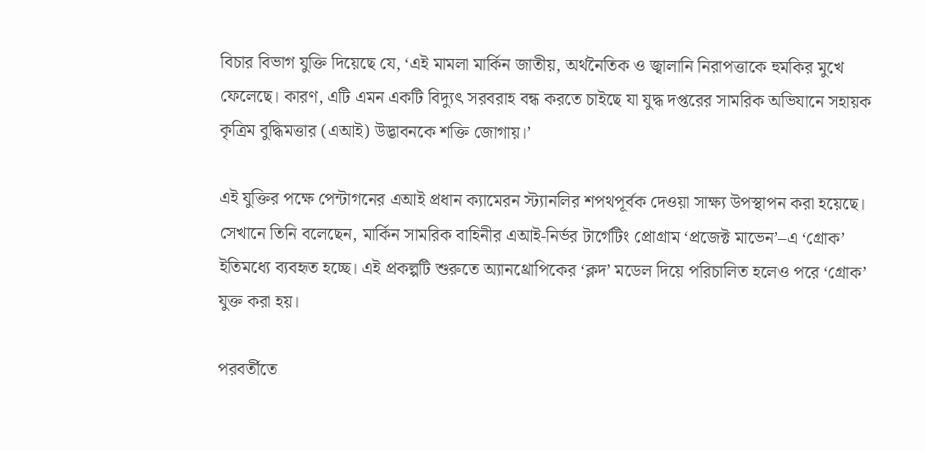বিচার বিভাগ যুক্তি দিয়েছে যে, ‘এই মামলা মার্কিন জাতীয়, অর্থনৈতিক ও জ্বালানি নিরাপত্তাকে হুমকির মুখে ফেলেছে। কারণ, এটি এমন একটি বিদ্যুৎ সরবরাহ বন্ধ করতে চাইছে যা যুদ্ধ দপ্তরের সামরিক অভিযানে সহায়ক কৃত্রিম বুদ্ধিমত্তার (এআই) উদ্ভাবনকে শক্তি জোগায়।’

এই যুক্তির পক্ষে পেন্টাগনের এআই প্রধান ক্যামেরন স্ট্যানলির শপথপূর্বক দেওয়া সাক্ষ্য উপস্থাপন করা হয়েছে। সেখানে তিনি বলেছেন, মার্কিন সামরিক বাহিনীর এআই-নির্ভর টার্গেটিং প্রোগ্রাম ‘প্রজেক্ট মাভেন’–এ ‘গ্রোক’ ইতিমধ্যে ব্যবহৃত হচ্ছে। এই প্রকল্পটি শুরুতে অ্যানথ্রোপিকের ‘ক্লদ’ মডেল দিয়ে পরিচালিত হলেও পরে ‘গ্রোক’ যুক্ত করা হয়।

পরবর্তীতে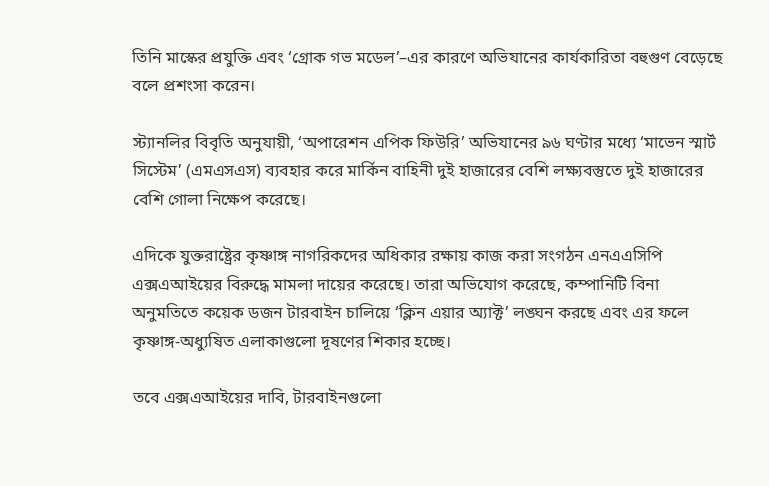তিনি মাস্কের প্রযুক্তি এবং ‘গ্রোক গভ মডেল’–এর কারণে অভিযানের কার্যকারিতা বহুগুণ বেড়েছে বলে প্রশংসা করেন।

স্ট্যানলির বিবৃতি অনুযায়ী, ‘অপারেশন এপিক ফিউরি’ অভিযানের ৯৬ ঘণ্টার মধ্যে ‘মাভেন স্মার্ট সিস্টেম’ (এমএসএস) ব্যবহার করে মার্কিন বাহিনী দুই হাজারের বেশি লক্ষ্যবস্তুতে দুই হাজারের বেশি গোলা নিক্ষেপ করেছে।

এদিকে যুক্তরাষ্ট্রের কৃষ্ণাঙ্গ নাগরিকদের অধিকার রক্ষায় কাজ করা সংগঠন এনএএসিপি এক্সএআইয়ের বিরুদ্ধে মামলা দায়ের করেছে। তারা অভিযোগ করেছে, কম্পানিটি বিনা অনুমতিতে কয়েক ডজন টারবাইন চালিয়ে ‘ক্লিন এয়ার অ্যাক্ট’ লঙ্ঘন করছে এবং এর ফলে কৃষ্ণাঙ্গ-অধ্যুষিত এলাকাগুলো দূষণের শিকার হচ্ছে।

তবে এক্সএআইয়ের দাবি, টারবাইনগুলো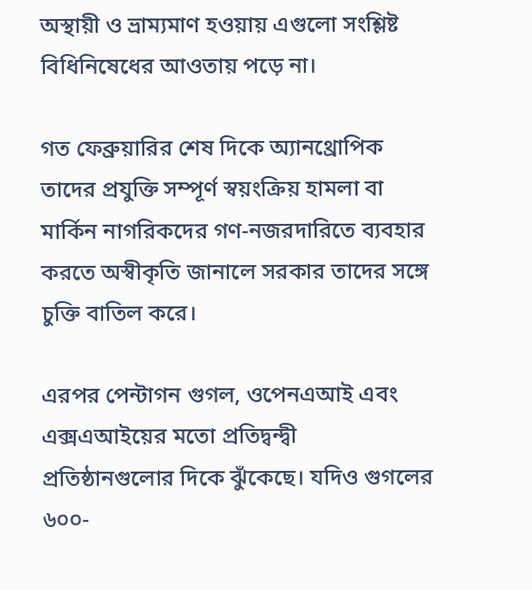অস্থায়ী ও ভ্রাম্যমাণ হওয়ায় এগুলো সংশ্লিষ্ট বিধিনিষেধের আওতায় পড়ে না।

গত ফেব্রুয়ারির শেষ দিকে অ্যানথ্রোপিক তাদের প্রযুক্তি সম্পূর্ণ স্বয়ংক্রিয় হামলা বা মার্কিন নাগরিকদের গণ-নজরদারিতে ব্যবহার করতে অস্বীকৃতি জানালে সরকার তাদের সঙ্গে চুক্তি বাতিল করে।

এরপর পেন্টাগন গুগল, ওপেনএআই এবং এক্সএআইয়ের মতো প্রতিদ্বন্দ্বী প্রতিষ্ঠানগুলোর দিকে ঝুঁকেছে। যদিও গুগলের ৬০০-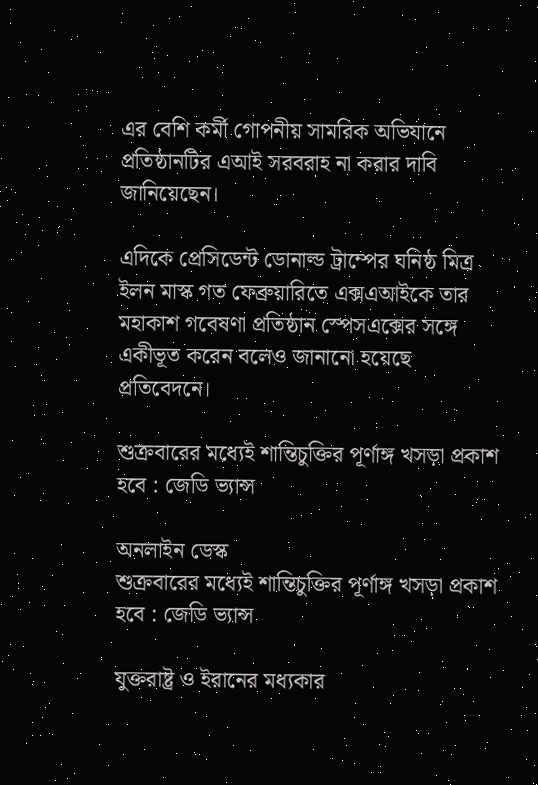এর বেশি কর্মী গোপনীয় সামরিক অভিযানে প্রতিষ্ঠানটির এআই সরবরাহ না করার দাবি জানিয়েছেন।

এদিকে প্রেসিডেন্ট ডোনাল্ড ট্রাম্পের ঘনিষ্ঠ মিত্র ইলন মাস্ক গত ফেব্রুয়ারিতে এক্সএআইকে তার মহাকাশ গবেষণা প্রতিষ্ঠান স্পেসএক্সের সঙ্গে একীভূত করেন বলেও জানানো হয়েছে প্রতিবেদনে।

শুক্রবারের মধ্যেই শান্তিচুক্তির পূর্ণাঙ্গ খসড়া প্রকাশ হবে : জেডি ভ্যান্স

অনলাইন ডেস্ক
শুক্রবারের মধ্যেই শান্তিচুক্তির পূর্ণাঙ্গ খসড়া প্রকাশ হবে : জেডি ভ্যান্স

যুক্তরাষ্ট্র ও ইরানের মধ্যকার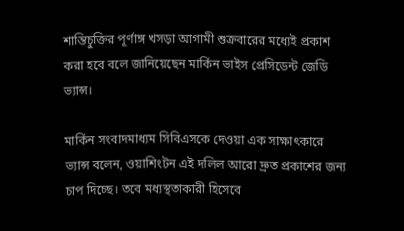শান্তিচুক্তির পূর্ণাঙ্গ খসড়া আগামী শুক্রবারের মধ্যেই প্রকাশ করা হবে বলে জানিয়েছেন মার্কিন ভাইস প্রেসিডেন্ট জেডি ভ্যান্স।

মার্কিন সংবাদমাধ্যম সিবিএসকে দেওয়া এক সাক্ষাৎকারে ভ্যান্স বলেন, ওয়াশিংটন এই দলিল আরো দ্রুত প্রকাশের জন্য চাপ দিচ্ছে। তবে মধ্যস্থতাকারী হিসেবে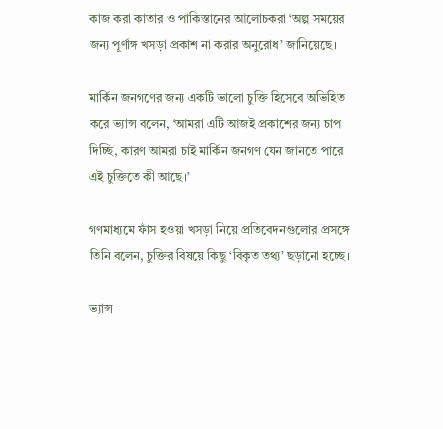কাজ করা কাতার ও পাকিস্তানের আলোচকরা ‘অল্প সময়ের জন্য পূর্ণাঙ্গ খসড়া প্রকাশ না করার অনুরোধ’ জানিয়েছে।

মার্কিন জনগণের জন্য একটি ভালো চুক্তি হিসেবে অভিহিত করে ভ্যান্স বলেন, ‘আমরা এটি আজই প্রকাশের জন্য চাপ দিচ্ছি, কারণ আমরা চাই মার্কিন জনগণ যেন জানতে পারে এই চুক্তিতে কী আছে।’

গণমাধ্যমে ফাঁস হওয়া খসড়া নিয়ে প্রতিবেদনগুলোর প্রসঙ্গে তিনি বলেন, চুক্তির বিষয়ে কিছু ‘বিকৃত তথ্য’ ছড়ানো হচ্ছে।

ভ্যান্স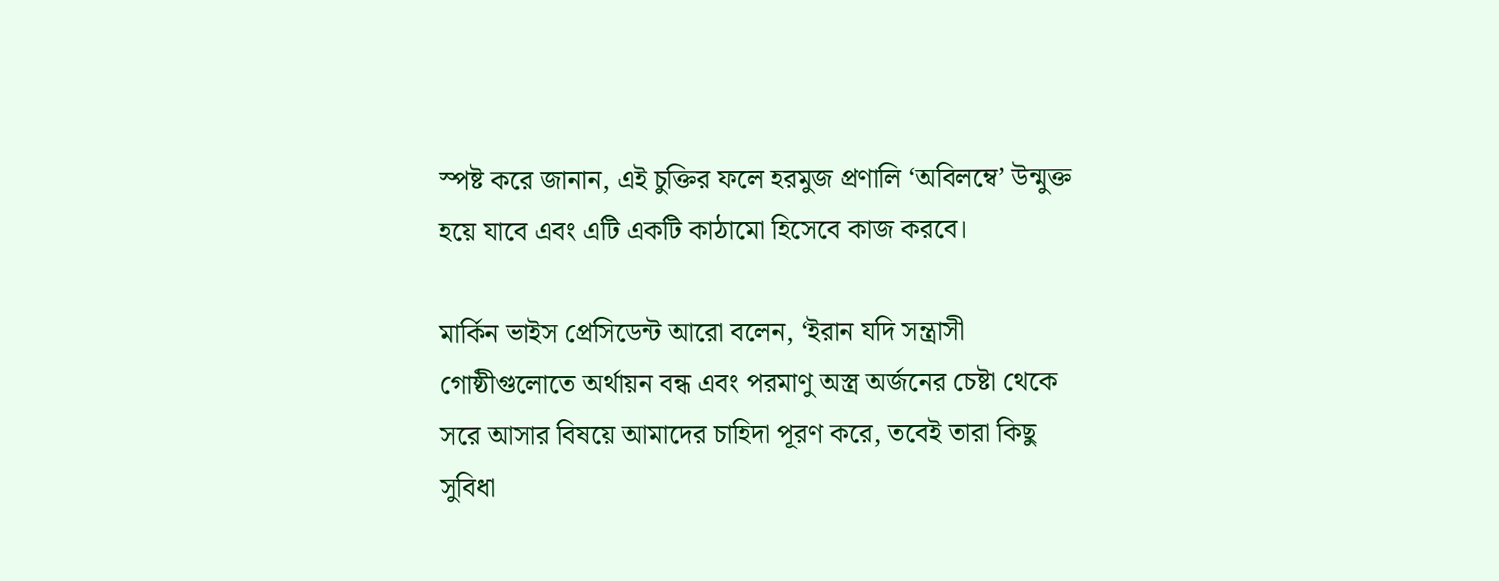স্পষ্ট করে জানান, এই চুক্তির ফলে হরমুজ প্রণালি ‘অবিলম্বে’ উন্মুক্ত হয়ে যাবে এবং এটি একটি কাঠামো হিসেবে কাজ করবে।

মার্কিন ভাইস প্রেসিডেন্ট আরো বলেন, ‘ইরান যদি সন্ত্রাসী গোষ্ঠীগুলোতে অর্থায়ন বন্ধ এবং পরমাণু অস্ত্র অর্জনের চেষ্টা থেকে সরে আসার বিষয়ে আমাদের চাহিদা পূরণ করে, তবেই তারা কিছু সুবিধা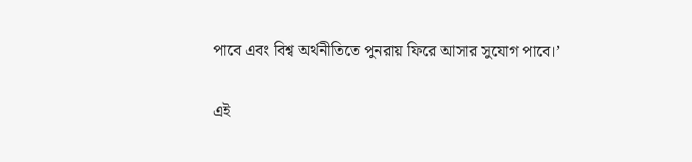পাবে এবং বিশ্ব অর্থনীতিতে পুনরায় ফিরে আসার সুযোগ পাবে।’

এই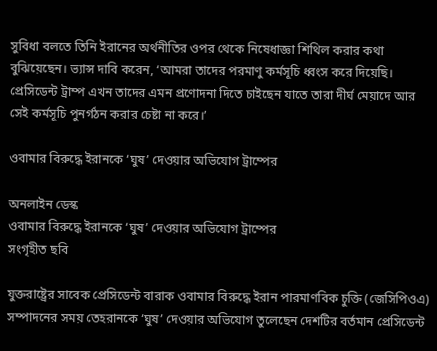সুবিধা বলতে তিনি ইরানের অর্থনীতির ওপর থেকে নিষেধাজ্ঞা শিথিল করার কথা বুঝিয়েছেন। ভ্যান্স দাবি করেন, ‘আমরা তাদের পরমাণু কর্মসূচি ধ্বংস করে দিয়েছি। প্রেসিডেন্ট ট্রাম্প এখন তাদের এমন প্রণোদনা দিতে চাইছেন যাতে তারা দীর্ঘ মেয়াদে আর সেই কর্মসূচি পুনর্গঠন করার চেষ্টা না করে।’

ওবামার বিরুদ্ধে ইরানকে ‘ঘুষ’ দেওয়ার অভিযোগ ট্রাম্পের

অনলাইন ডেস্ক
ওবামার বিরুদ্ধে ইরানকে ‘ঘুষ’ দেওয়ার অভিযোগ ট্রাম্পের
সংগৃহীত ছবি

যুক্তরাষ্ট্রের সাবেক প্রেসিডেন্ট বারাক ওবামার বিরুদ্ধে ইরান পারমাণবিক চুক্তি (জেসিপিওএ) সম্পাদনের সময় তেহরানকে ‘ঘুষ’ দেওয়ার অভিযোগ তুলেছেন দেশটির বর্তমান প্রেসিডেন্ট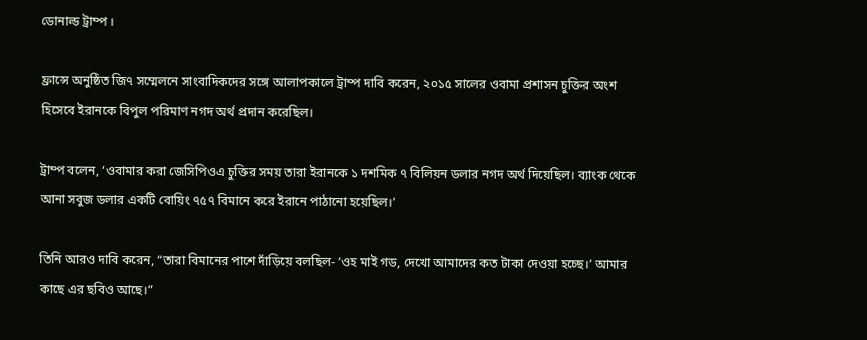ডোনাল্ড ট্রাম্প ।

ফ্রান্সে অনুষ্ঠিত জি৭ সম্মেলনে সাংবাদিকদের সঙ্গে আলাপকালে ট্রাম্প দাবি করেন, ২০১৫ সালের ওবামা প্রশাসন চুক্তির অংশ হিসেবে ইরানকে বিপুল পরিমাণ নগদ অর্থ প্রদান করেছিল।

ট্রাম্প বলেন, ‘ওবামার করা জেসিপিওএ চুক্তির সময় তারা ইরানকে ১ দশমিক ৭ বিলিয়ন ডলার নগদ অর্থ দিয়েছিল। ব্যাংক থেকে আনা সবুজ ডলার একটি বোয়িং ৭৫৭ বিমানে করে ইরানে পাঠানো হয়েছিল।’

তিনি আরও দাবি করেন, “তারা বিমানের পাশে দাঁড়িয়ে বলছিল- ‘ওহ মাই গড, দেখো আমাদের কত টাকা দেওয়া হচ্ছে।’ আমার কাছে এর ছবিও আছে।”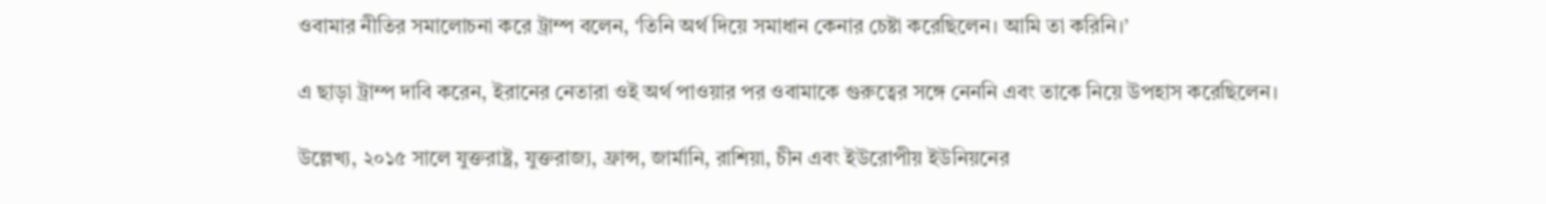ওবামার নীতির সমালোচনা করে ট্রাম্প বলেন, ‘তিনি অর্থ দিয়ে সমাধান কেনার চেষ্টা করেছিলেন। আমি তা করিনি।’

এ ছাড়া ট্রাম্প দাবি করেন, ইরানের নেতারা ওই অর্থ পাওয়ার পর ওবামাকে গুরুত্বের সঙ্গে নেননি এবং তাকে নিয়ে উপহাস করেছিলেন।

উল্লেখ্য, ২০১৫ সালে যুক্তরাষ্ট্র, যুক্তরাজ্য, ফ্রান্স, জার্মানি, রাশিয়া, চীন এবং ইউরোপীয় ইউনিয়নের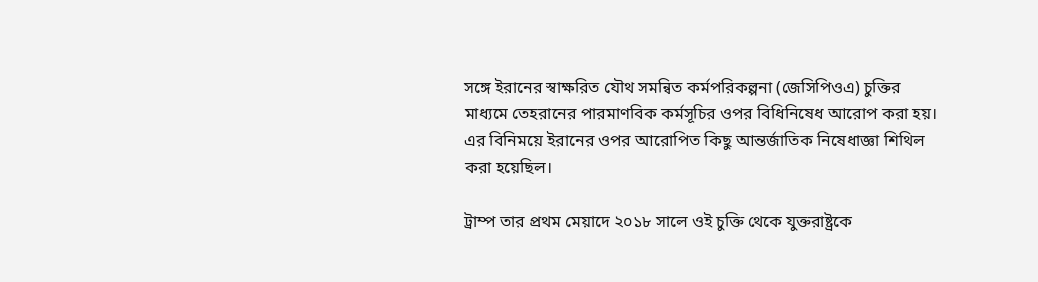সঙ্গে ইরানের স্বাক্ষরিত যৌথ সমন্বিত কর্মপরিকল্পনা (জেসিপিওএ) চুক্তির মাধ্যমে তেহরানের পারমাণবিক কর্মসূচির ওপর বিধিনিষেধ আরোপ করা হয়। এর বিনিময়ে ইরানের ওপর আরোপিত কিছু আন্তর্জাতিক নিষেধাজ্ঞা শিথিল করা হয়েছিল।

ট্রাম্প তার প্রথম মেয়াদে ২০১৮ সালে ওই চুক্তি থেকে যুক্তরাষ্ট্রকে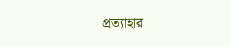প্রত্যাহার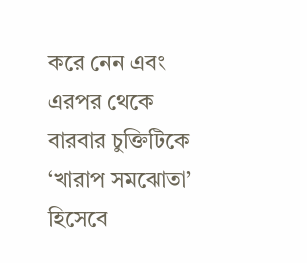করে নেন এবং এরপর থেকে বারবার চুক্তিটিকে ‘খারাপ সমঝোতা’ হিসেবে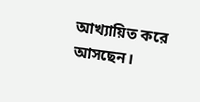আখ্যায়িত করে আসছেন।